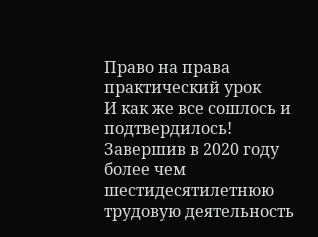Право на права практический урок
И как же все сошлось и подтвердилось!
Завершив в 2020 году более чем шестидесятилетнюю трудовую деятельность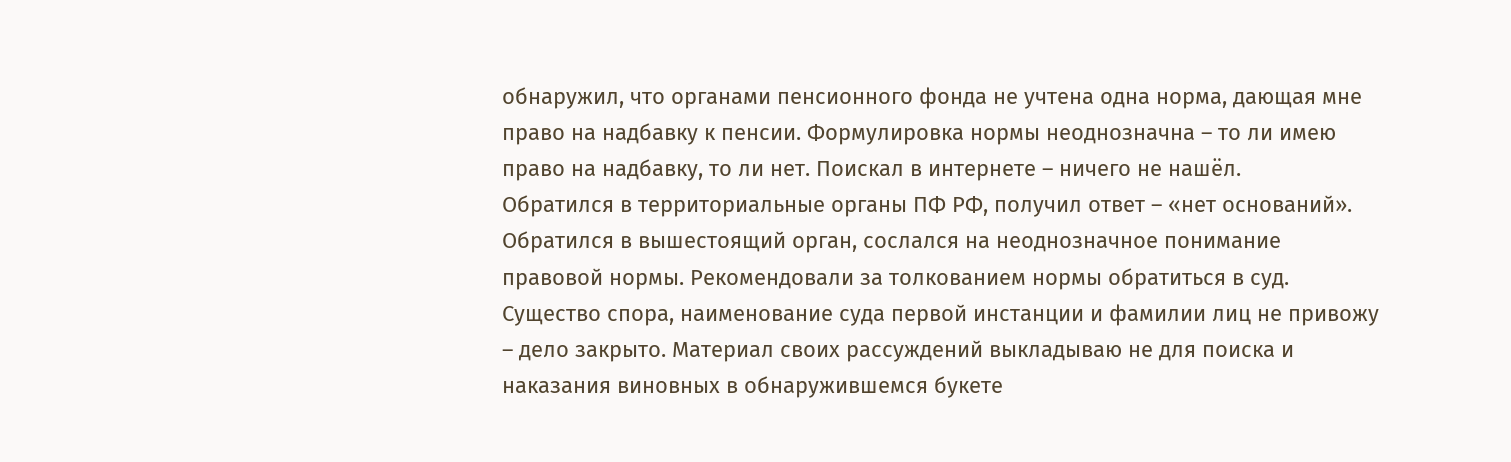обнаружил, что органами пенсионного фонда не учтена одна норма, дающая мне право на надбавку к пенсии. Формулировка нормы неоднозначна – то ли имею право на надбавку, то ли нет. Поискал в интернете – ничего не нашёл.
Обратился в территориальные органы ПФ РФ, получил ответ – «нет оснований». Обратился в вышестоящий орган, сослался на неоднозначное понимание правовой нормы. Рекомендовали за толкованием нормы обратиться в суд. Существо спора, наименование суда первой инстанции и фамилии лиц не привожу – дело закрыто. Материал своих рассуждений выкладываю не для поиска и наказания виновных в обнаружившемся букете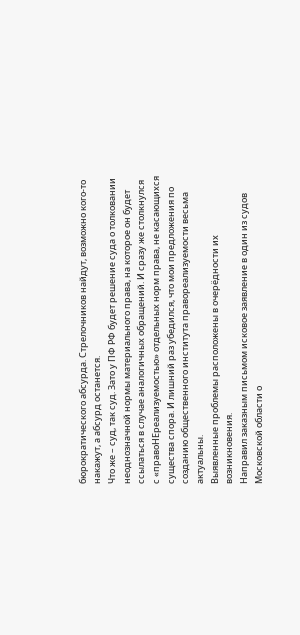бюрократического абсурда. Стрелочников найдут, возможно кого-то накажут, а абсурд останется.
Что же – суд, так суд. Зато у ПФ РФ будет решение суда о толковании неоднозначной нормы материального права, на которое он будет ссылаться в случае аналогичных обращений. И сразу же столкнулся с «правоНЕреализуемостью» отдельных норм права, не касающихся существа спора. И лишний раз убедился, что мои предложения по созданию общественного института правореализуемости весьма актуальны.
Выявленные проблемы расположены в очерёдности их возникновения.
Направил заказным письмом исковое заявление в один из судов Московской области о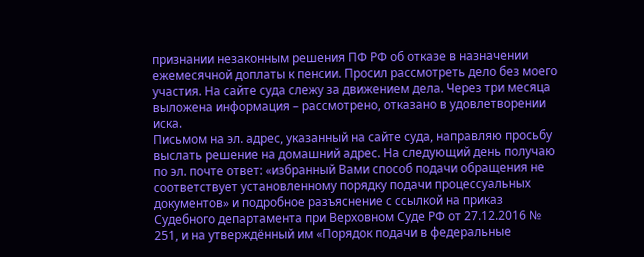признании незаконным решения ПФ РФ об отказе в назначении ежемесячной доплаты к пенсии. Просил рассмотреть дело без моего участия. На сайте суда слежу за движением дела. Через три месяца выложена информация – рассмотрено, отказано в удовлетворении иска.
Письмом на эл. адрес, указанный на сайте суда, направляю просьбу выслать решение на домашний адрес. На следующий день получаю по эл. почте ответ: «избранный Вами способ подачи обращения не соответствует установленному порядку подачи процессуальных документов» и подробное разъяснение с ссылкой на приказ Судебного департамента при Верховном Суде РФ от 27.12.2016 № 251, и на утверждённый им «Порядок подачи в федеральные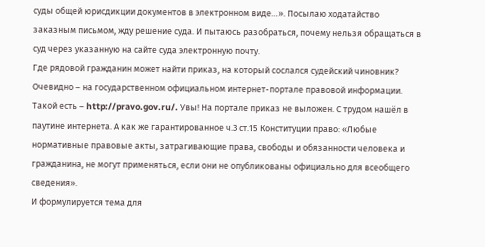суды общей юрисдикции документов в электронном виде…». Посылаю ходатайство заказным письмом, жду решение суда. И пытаюсь разобраться, почему нельзя обращаться в суд через указанную на сайте суда электронную почту.
Где рядовой гражданин может найти приказ, на который сослался судейский чиновник? Очевидно – на государственном официальном интернет-портале правовой информации. Такой есть – http://pravo.gov.ru/. Увы! На портале приказ не выложен. С трудом нашёл в паутине интернета. А как же гарантированное ч.3 ст.15 Конституции право: «Любые нормативные правовые акты, затрагивающие права, свободы и обязанности человека и гражданина, не могут применяться, если они не опубликованы официально для всеобщего сведения».
И формулируется тема для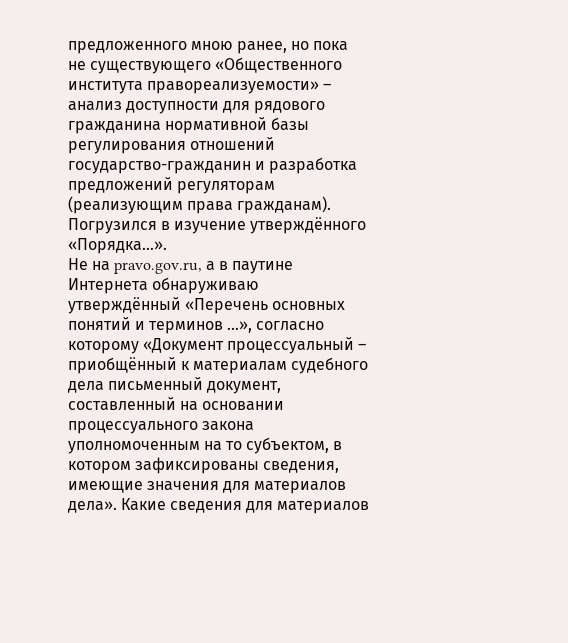предложенного мною ранее, но пока не существующего «Общественного института правореализуемости» – анализ доступности для рядового гражданина нормативной базы регулирования отношений государство-гражданин и разработка предложений регуляторам (реализующим права гражданам).
Погрузился в изучение утверждённого «Порядка…».
Не на pravo.gov.ru, а в паутине Интернета обнаруживаю утверждённый «Перечень основных понятий и терминов …», согласно которому «Документ процессуальный – приобщённый к материалам судебного дела письменный документ, составленный на основании процессуального закона уполномоченным на то субъектом, в котором зафиксированы сведения, имеющие значения для материалов дела». Какие сведения для материалов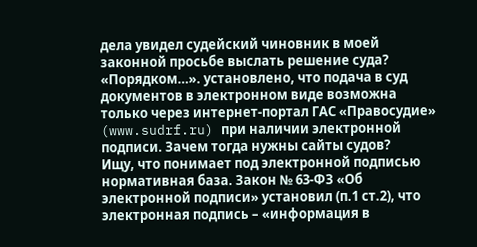дела увидел судейский чиновник в моей законной просьбе выслать решение суда?
«Порядком…». установлено, что подача в суд документов в электронном виде возможна только через интернет-портал ГАС «Правосудие» (www.sudrf.ru) при наличии электронной подписи. Зачем тогда нужны сайты судов?
Ищу, что понимает под электронной подписью нормативная база. Закон № 63-ФЗ «Об электронной подписи» установил (п.1 ст.2), что электронная подпись – «информация в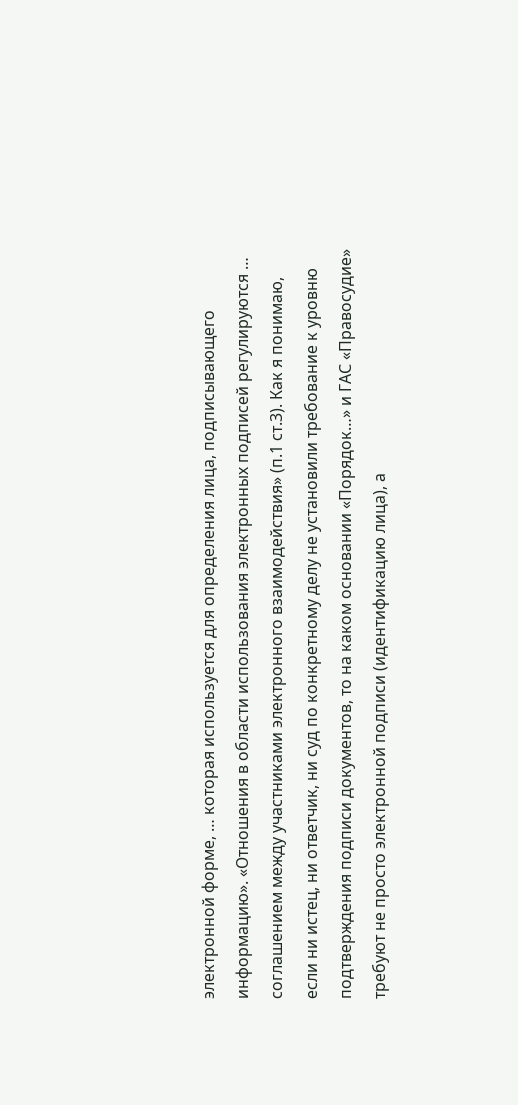электронной форме, … которая используется для определения лица, подписывающего информацию». «Отношения в области использования электронных подписей регулируются … соглашением между участниками электронного взаимодействия» (п.1 ст.3). Как я понимаю, если ни истец, ни ответчик, ни суд по конкретному делу не установили требование к уровню подтверждения подписи документов, то на каком основании «Порядок…» и ГАС «Правосудие» требуют не просто электронной подписи (идентификацию лица), а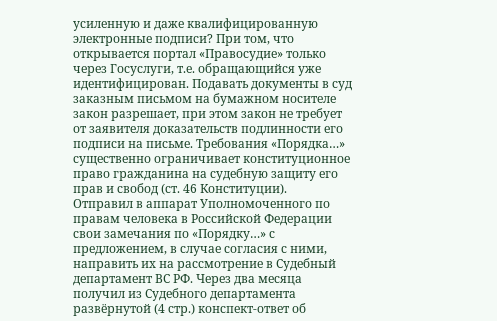усиленную и даже квалифицированную электронные подписи? При том, что открывается портал «Правосудие» только через Госуслуги, т.е. обращающийся уже идентифицирован. Подавать документы в суд заказным письмом на бумажном носителе закон разрешает, при этом закон не требует от заявителя доказательств подлинности его подписи на письме. Требования «Порядка…» существенно ограничивает конституционное право гражданина на судебную защиту его прав и свобод (ст. 46 Конституции).
Отправил в аппарат Уполномоченного по правам человека в Российской Федерации свои замечания по «Порядку…» с предложением, в случае согласия с ними, направить их на рассмотрение в Судебный департамент ВС РФ. Через два месяца получил из Судебного департамента развёрнутой (4 стр.) конспект-ответ об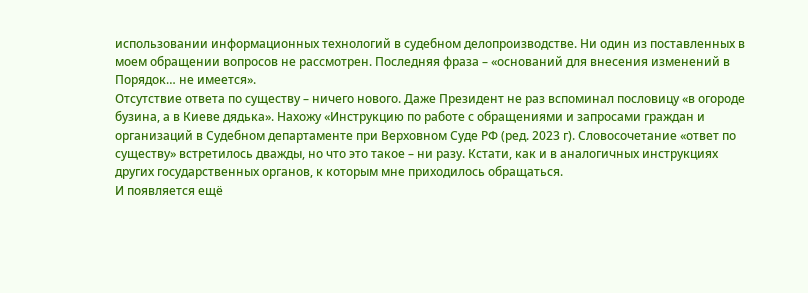использовании информационных технологий в судебном делопроизводстве. Ни один из поставленных в моем обращении вопросов не рассмотрен. Последняя фраза – «оснований для внесения изменений в Порядок… не имеется».
Отсутствие ответа по существу – ничего нового. Даже Президент не раз вспоминал пословицу «в огороде бузина, а в Киеве дядька». Нахожу «Инструкцию по работе с обращениями и запросами граждан и организаций в Судебном департаменте при Верховном Суде РФ (ред. 2023 г). Словосочетание «ответ по существу» встретилось дважды, но что это такое – ни разу. Кстати, как и в аналогичных инструкциях других государственных органов, к которым мне приходилось обращаться.
И появляется ещё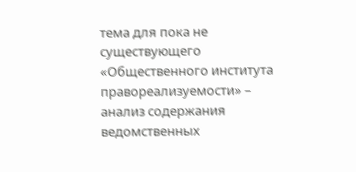тема для пока не существующего «Общественного института правореализуемости» – анализ содержания ведомственных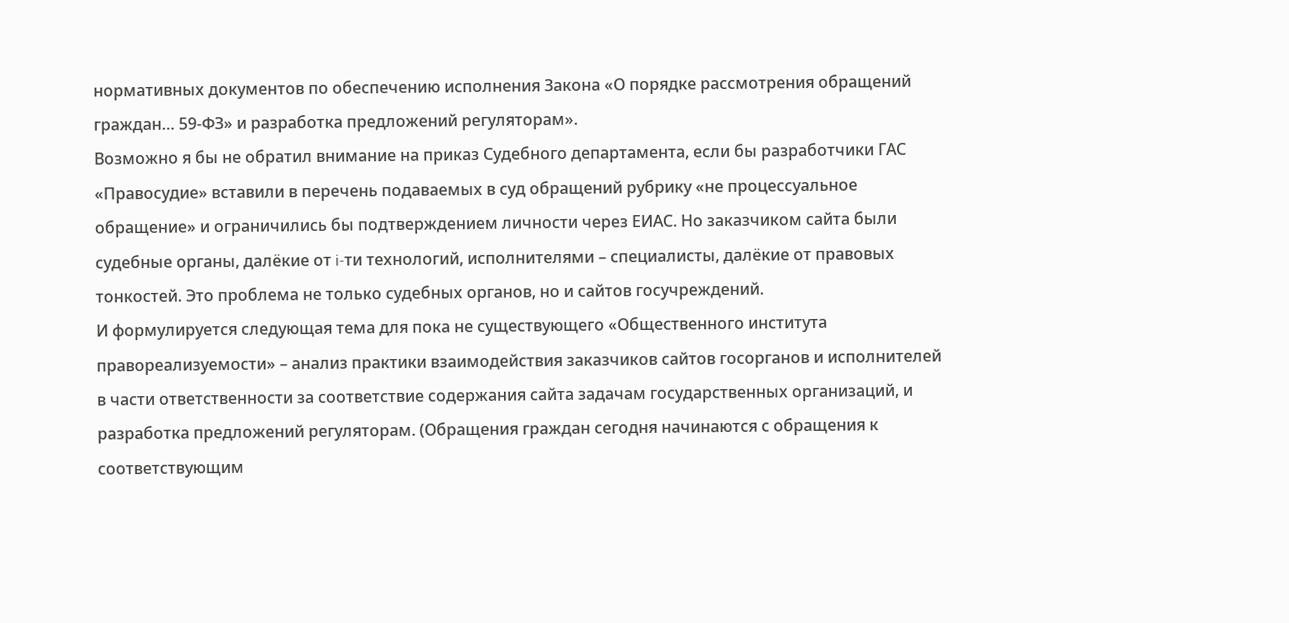нормативных документов по обеспечению исполнения Закона «О порядке рассмотрения обращений граждан… 59-ФЗ» и разработка предложений регуляторам».
Возможно я бы не обратил внимание на приказ Судебного департамента, если бы разработчики ГАС «Правосудие» вставили в перечень подаваемых в суд обращений рубрику «не процессуальное обращение» и ограничились бы подтверждением личности через ЕИАС. Но заказчиком сайта были судебные органы, далёкие от i-ти технологий, исполнителями – специалисты, далёкие от правовых тонкостей. Это проблема не только судебных органов, но и сайтов госучреждений.
И формулируется следующая тема для пока не существующего «Общественного института правореализуемости» – анализ практики взаимодействия заказчиков сайтов госорганов и исполнителей в части ответственности за соответствие содержания сайта задачам государственных организаций, и разработка предложений регуляторам. (Обращения граждан сегодня начинаются с обращения к соответствующим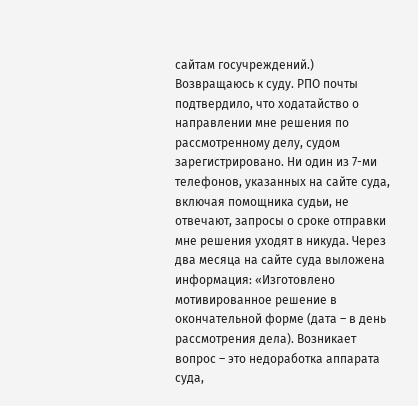сайтам госучреждений.)
Возвращаюсь к суду. РПО почты подтвердило, что ходатайство о направлении мне решения по рассмотренному делу, судом зарегистрировано. Ни один из 7-ми телефонов, указанных на сайте суда, включая помощника судьи, не отвечают, запросы о сроке отправки мне решения уходят в никуда. Через два месяца на сайте суда выложена информация: «Изготовлено мотивированное решение в окончательной форме (дата – в день рассмотрения дела). Возникает вопрос – это недоработка аппарата суда,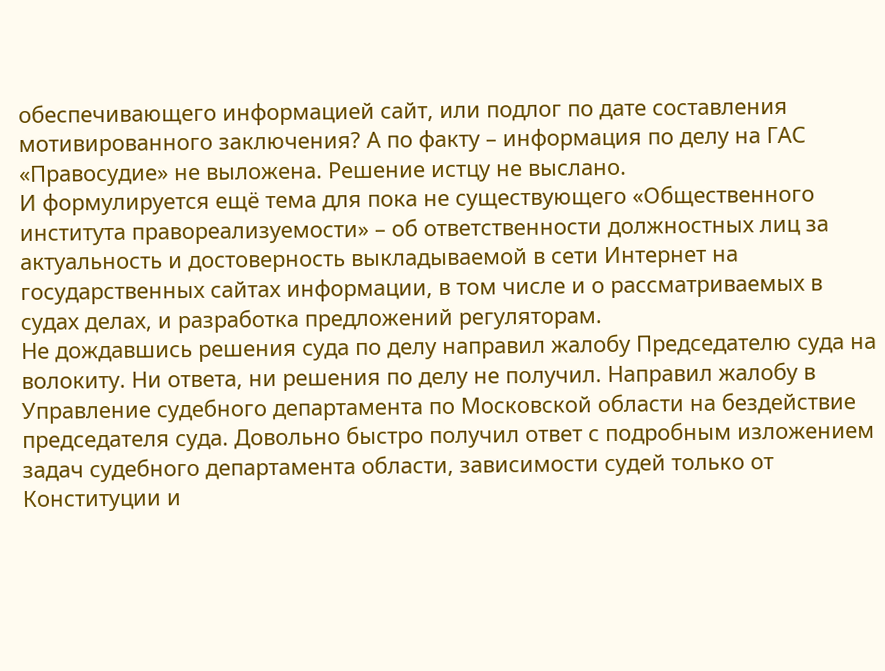обеспечивающего информацией сайт, или подлог по дате составления мотивированного заключения? А по факту – информация по делу на ГАС «Правосудие» не выложена. Решение истцу не выслано.
И формулируется ещё тема для пока не существующего «Общественного института правореализуемости» – об ответственности должностных лиц за актуальность и достоверность выкладываемой в сети Интернет на государственных сайтах информации, в том числе и о рассматриваемых в судах делах, и разработка предложений регуляторам.
Не дождавшись решения суда по делу направил жалобу Председателю суда на волокиту. Ни ответа, ни решения по делу не получил. Направил жалобу в Управление судебного департамента по Московской области на бездействие председателя суда. Довольно быстро получил ответ с подробным изложением задач судебного департамента области, зависимости судей только от Конституции и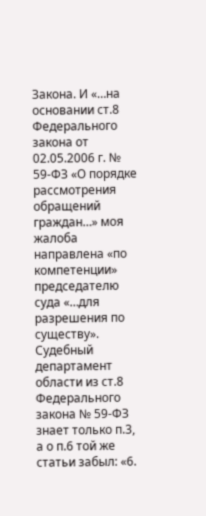Закона. И «…на основании ст.8 Федерального закона от 02.05.2006 г. № 59-ФЗ «О порядке рассмотрения обращений граждан…» моя жалоба направлена «по компетенции» председателю суда «…для разрешения по существу». Судебный департамент области из ст.8 Федерального закона № 59-ФЗ знает только п.3, а о п.6 той же статьи забыл: «6.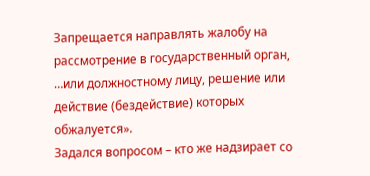Запрещается направлять жалобу на рассмотрение в государственный орган, …или должностному лицу, решение или действие (бездействие) которых обжалуется».
Задался вопросом – кто же надзирает со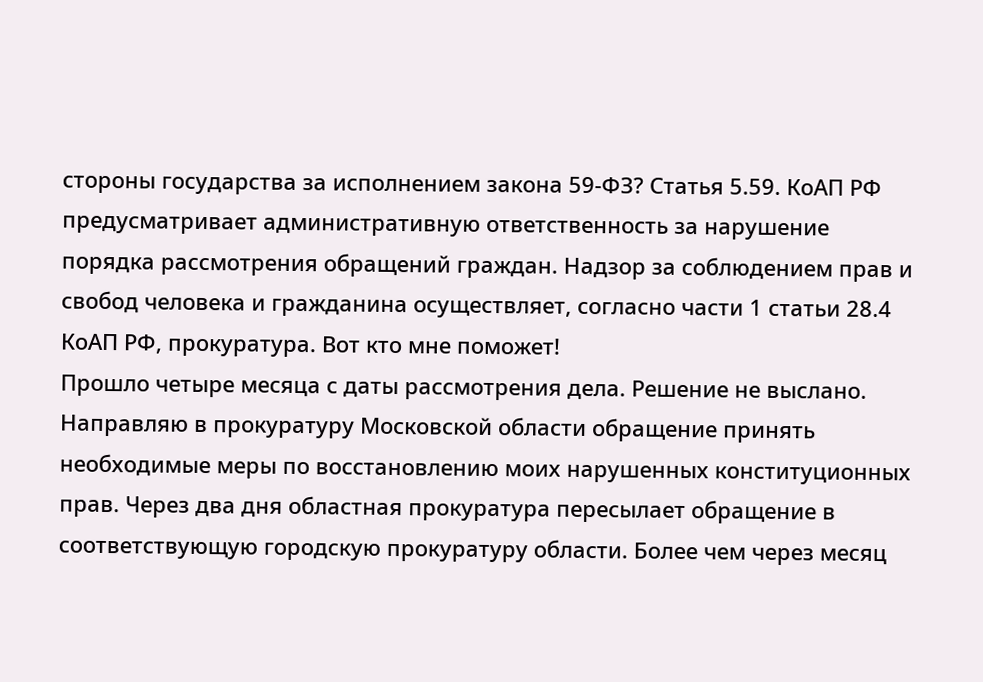стороны государства за исполнением закона 59-ФЗ? Статья 5.59. КоАП РФ предусматривает административную ответственность за нарушение порядка рассмотрения обращений граждан. Надзор за соблюдением прав и свобод человека и гражданина осуществляет, согласно части 1 статьи 28.4 КоАП РФ, прокуратура. Вот кто мне поможет!
Прошло четыре месяца с даты рассмотрения дела. Решение не выслано. Направляю в прокуратуру Московской области обращение принять необходимые меры по восстановлению моих нарушенных конституционных прав. Через два дня областная прокуратура пересылает обращение в соответствующую городскую прокуратуру области. Более чем через месяц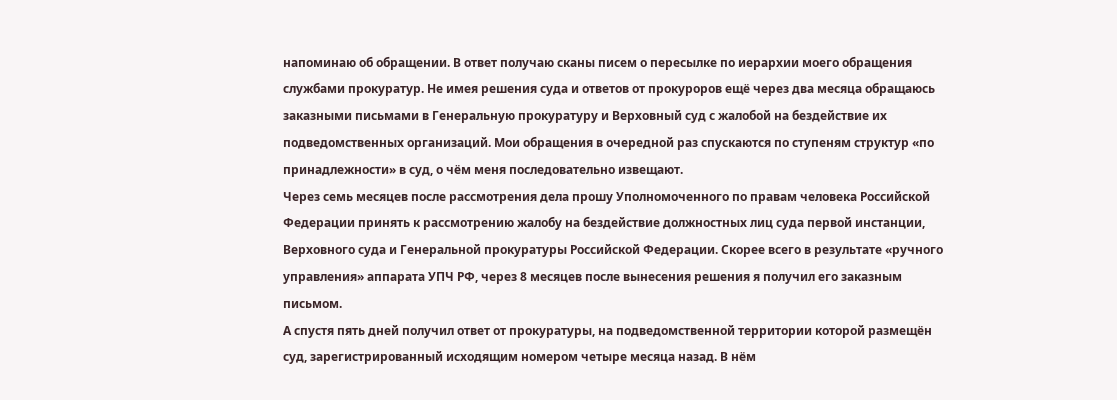напоминаю об обращении. В ответ получаю сканы писем о пересылке по иерархии моего обращения службами прокуратур. Не имея решения суда и ответов от прокуроров ещё через два месяца обращаюсь заказными письмами в Генеральную прокуратуру и Верховный суд с жалобой на бездействие их подведомственных организаций. Мои обращения в очередной раз спускаются по ступеням структур «по принадлежности» в суд, о чём меня последовательно извещают.
Через семь месяцев после рассмотрения дела прошу Уполномоченного по правам человека Российской Федерации принять к рассмотрению жалобу на бездействие должностных лиц суда первой инстанции, Верховного суда и Генеральной прокуратуры Российской Федерации. Скорее всего в результате «ручного управления» аппарата УПЧ РФ, через 8 месяцев после вынесения решения я получил его заказным письмом.
А спустя пять дней получил ответ от прокуратуры, на подведомственной территории которой размещён суд, зарегистрированный исходящим номером четыре месяца назад. В нём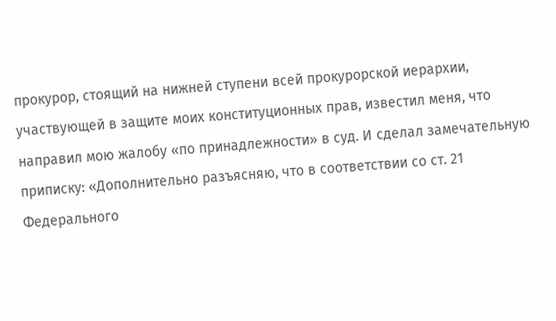прокурор, стоящий на нижней ступени всей прокурорской иерархии, участвующей в защите моих конституционных прав, известил меня, что направил мою жалобу «по принадлежности» в суд. И сделал замечательную приписку: «Дополнительно разъясняю, что в соответствии со ст. 21 Федерального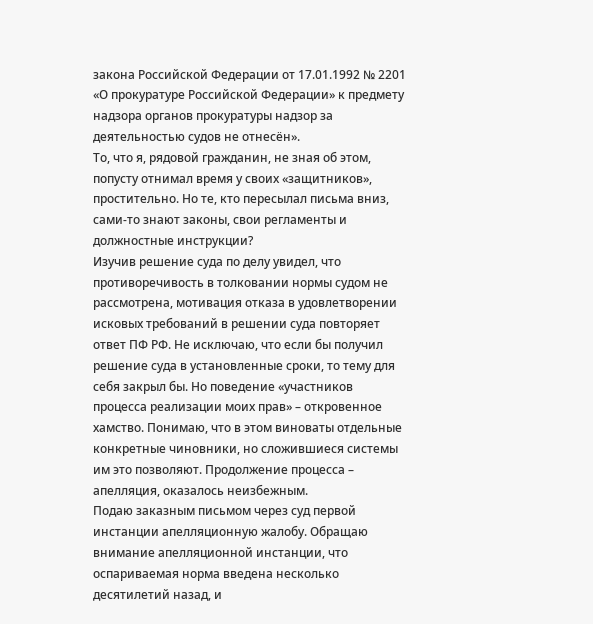закона Российской Федерации от 17.01.1992 № 2201 «О прокуратуре Российской Федерации» к предмету надзора органов прокуратуры надзор за деятельностью судов не отнесён».
То, что я, рядовой гражданин, не зная об этом, попусту отнимал время у своих «защитников», простительно. Но те, кто пересылал письма вниз, сами-то знают законы, свои регламенты и должностные инструкции?
Изучив решение суда по делу увидел, что противоречивость в толковании нормы судом не рассмотрена, мотивация отказа в удовлетворении исковых требований в решении суда повторяет ответ ПФ РФ. Не исключаю, что если бы получил решение суда в установленные сроки, то тему для себя закрыл бы. Но поведение «участников процесса реализации моих прав» – откровенное хамство. Понимаю, что в этом виноваты отдельные конкретные чиновники, но сложившиеся системы им это позволяют. Продолжение процесса – апелляция, оказалось неизбежным.
Подаю заказным письмом через суд первой инстанции апелляционную жалобу. Обращаю внимание апелляционной инстанции, что оспариваемая норма введена несколько десятилетий назад, и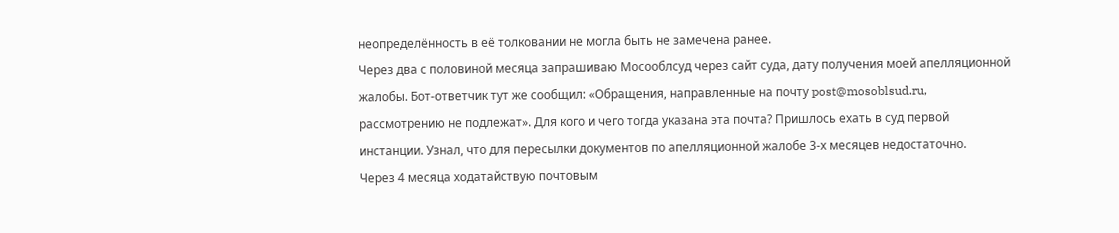неопределённость в её толковании не могла быть не замечена ранее.
Через два с половиной месяца запрашиваю Мосооблсуд через сайт суда, дату получения моей апелляционной жалобы. Бот-ответчик тут же сообщил: «Обращения, направленные на почту post@mosoblsud.ru, рассмотрению не подлежат». Для кого и чего тогда указана эта почта? Пришлось ехать в суд первой инстанции. Узнал, что для пересылки документов по апелляционной жалобе 3-х месяцев недостаточно.
Через 4 месяца ходатайствую почтовым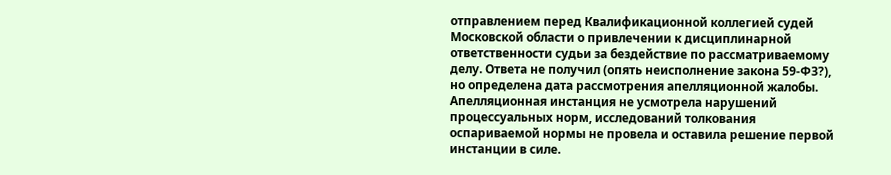отправлением перед Квалификационной коллегией судей Московской области о привлечении к дисциплинарной ответственности судьи за бездействие по рассматриваемому делу. Ответа не получил (опять неисполнение закона 59-ФЗ?), но определена дата рассмотрения апелляционной жалобы. Апелляционная инстанция не усмотрела нарушений процессуальных норм, исследований толкования оспариваемой нормы не провела и оставила решение первой инстанции в силе.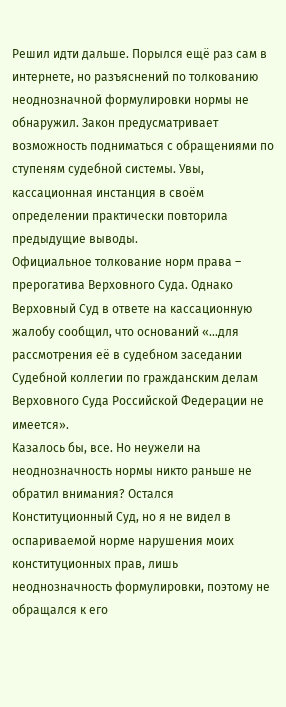Решил идти дальше. Порылся ещё раз сам в интернете, но разъяснений по толкованию неоднозначной формулировки нормы не обнаружил. Закон предусматривает возможность подниматься с обращениями по ступеням судебной системы. Увы, кассационная инстанция в своём определении практически повторила предыдущие выводы.
Официальное толкование норм права – прерогатива Верховного Суда. Однако Верховный Суд в ответе на кассационную жалобу сообщил, что оснований «…для рассмотрения её в судебном заседании Судебной коллегии по гражданским делам Верховного Суда Российской Федерации не имеется».
Казалось бы, все. Но неужели на неоднозначность нормы никто раньше не обратил внимания? Остался Конституционный Суд, но я не видел в оспариваемой норме нарушения моих конституционных прав, лишь неоднозначность формулировки, поэтому не обращался к его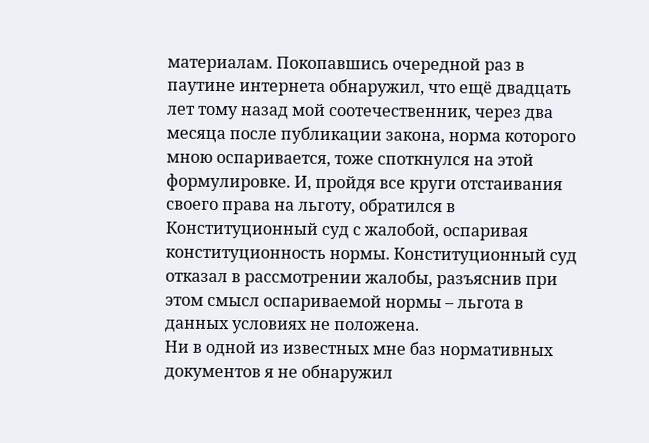материалам. Покопавшись очередной раз в паутине интернета обнаружил, что ещё двадцать лет тому назад мой соотечественник, через два месяца после публикации закона, норма которого мною оспаривается, тоже споткнулся на этой формулировке. И, пройдя все круги отстаивания своего права на льготу, обратился в Конституционный суд с жалобой, оспаривая конституционность нормы. Конституционный суд отказал в рассмотрении жалобы, разъяснив при этом смысл оспариваемой нормы – льгота в данных условиях не положена.
Ни в одной из известных мне баз нормативных документов я не обнаружил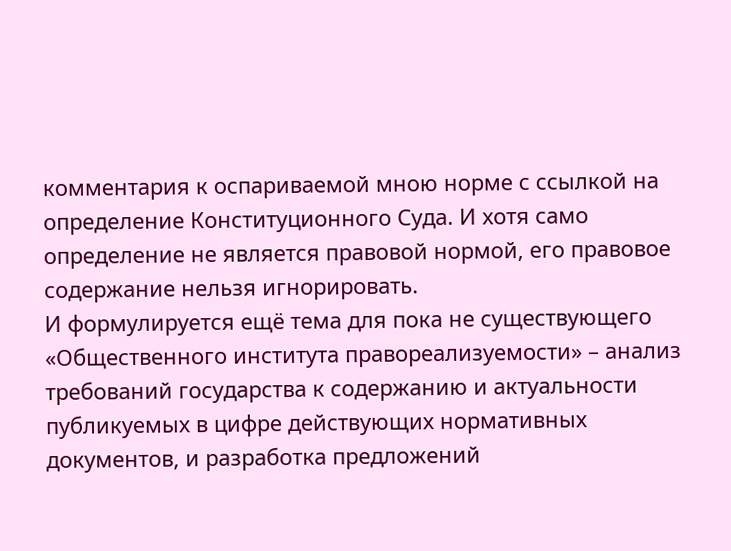комментария к оспариваемой мною норме с ссылкой на определение Конституционного Суда. И хотя само определение не является правовой нормой, его правовое содержание нельзя игнорировать.
И формулируется ещё тема для пока не существующего «Общественного института правореализуемости» – анализ требований государства к содержанию и актуальности публикуемых в цифре действующих нормативных документов, и разработка предложений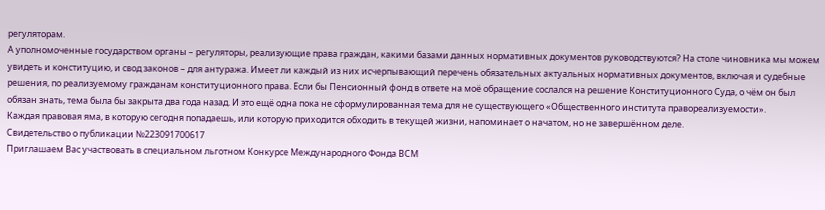регуляторам.
А уполномоченные государством органы – регуляторы, реализующие права граждан, какими базами данных нормативных документов руководствуются? На столе чиновника мы можем увидеть и конституцию, и свод законов – для антуража. Имеет ли каждый из них исчерпывающий перечень обязательных актуальных нормативных документов, включая и судебные решения, по реализуемому гражданам конституционного права. Если бы Пенсионный фонд в ответе на моё обращение сослался на решение Конституционного Суда, о чём он был обязан знать, тема была бы закрыта два года назад. И это ещё одна пока не сформулированная тема для не существующего «Общественного института правореализуемости».
Каждая правовая яма, в которую сегодня попадаешь, или которую приходится обходить в текущей жизни, напоминает о начатом, но не завершённом деле.
Свидетельство о публикации №223091700617
Приглашаем Вас участвовать в специальном льготном Конкурсе Международного Фонда ВСМ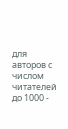для авторов с числом читателей до 1000 -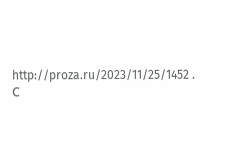http://proza.ru/2023/11/25/1452 .
С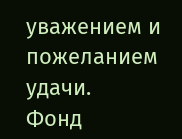уважением и пожеланием удачи.
Фонд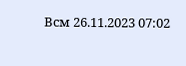Всм 26.11.2023 07:02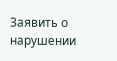Заявить о нарушении